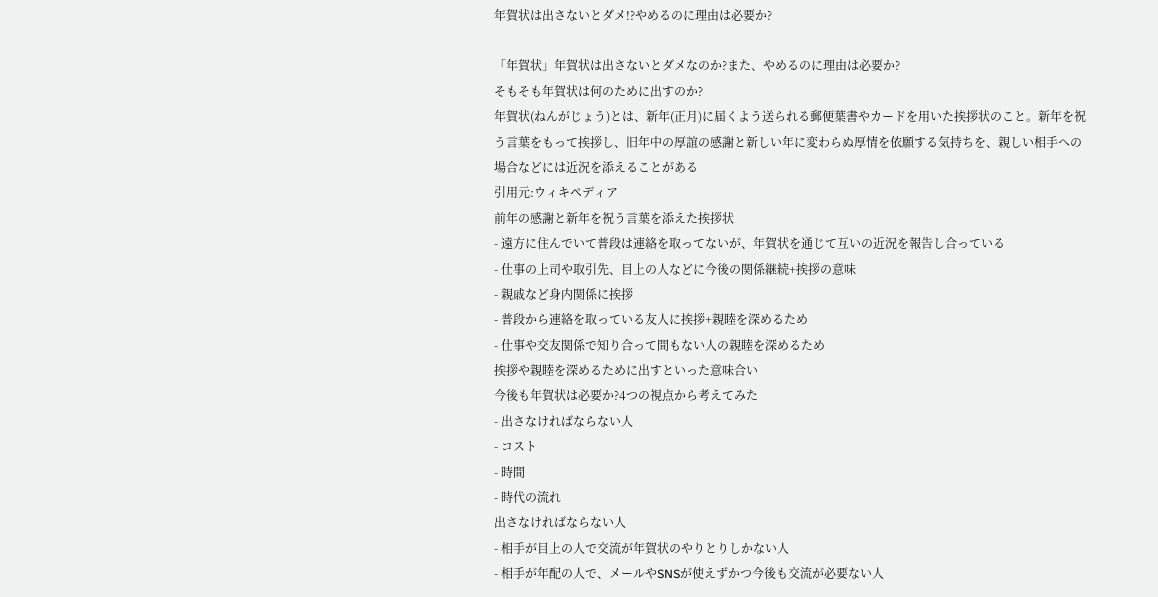年賀状は出さないとダメ!?やめるのに理由は必要か?

「年賀状」年賀状は出さないとダメなのか?また、やめるのに理由は必要か?
そもそも年賀状は何のために出すのか?
年賀状(ねんがじょう)とは、新年(正月)に届くよう送られる郵便葉書やカードを用いた挨拶状のこと。新年を祝う言葉をもって挨拶し、旧年中の厚誼の感謝と新しい年に変わらぬ厚情を依願する気持ちを、親しい相手への場合などには近況を添えることがある
引用元:ウィキペディア
前年の感謝と新年を祝う言葉を添えた挨拶状
- 遠方に住んでいて普段は連絡を取ってないが、年賀状を通じて互いの近況を報告し合っている
- 仕事の上司や取引先、目上の人などに今後の関係継続+挨拶の意味
- 親戚など身内関係に挨拶
- 普段から連絡を取っている友人に挨拶+親睦を深めるため
- 仕事や交友関係で知り合って間もない人の親睦を深めるため
挨拶や親睦を深めるために出すといった意味合い
今後も年賀状は必要か?4つの視点から考えてみた
- 出さなければならない人
- コスト
- 時間
- 時代の流れ
出さなければならない人
- 相手が目上の人で交流が年賀状のやりとりしかない人
- 相手が年配の人で、メールやSNSが使えずかつ今後も交流が必要ない人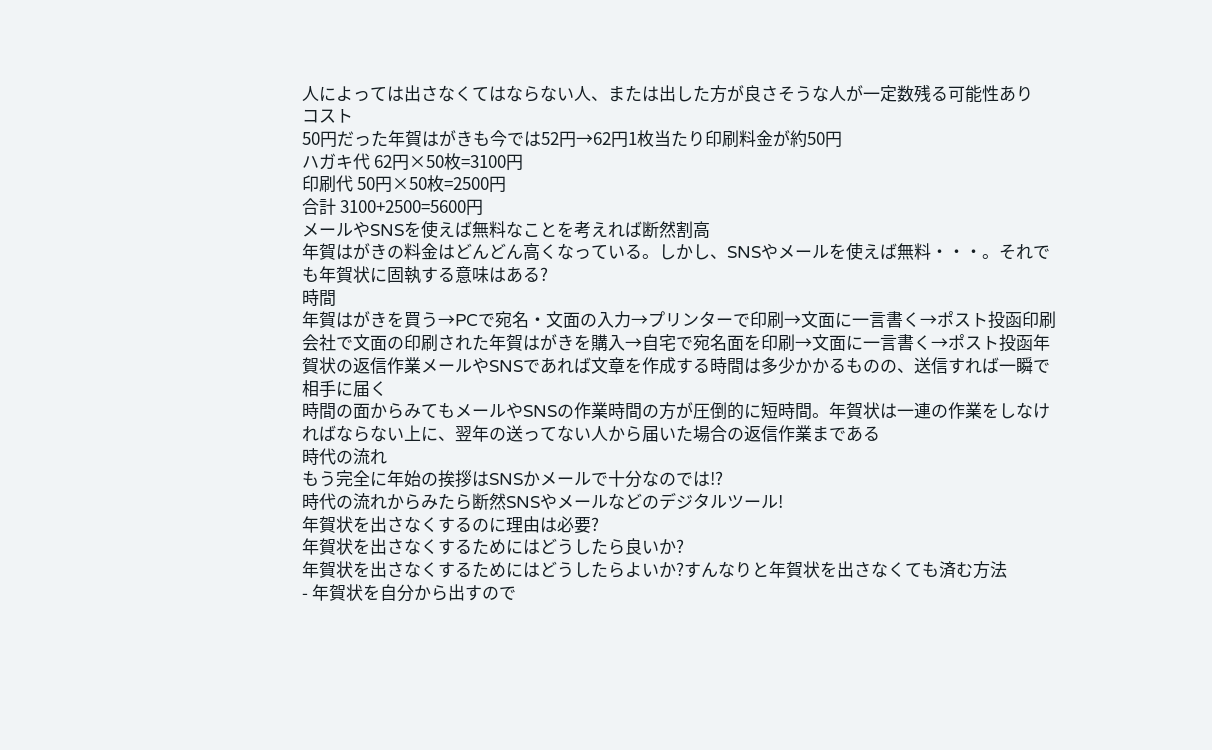人によっては出さなくてはならない人、または出した方が良さそうな人が一定数残る可能性あり
コスト
50円だった年賀はがきも今では52円→62円1枚当たり印刷料金が約50円
ハガキ代 62円×50枚=3100円
印刷代 50円×50枚=2500円
合計 3100+2500=5600円
メールやSNSを使えば無料なことを考えれば断然割高
年賀はがきの料金はどんどん高くなっている。しかし、SNSやメールを使えば無料・・・。それでも年賀状に固執する意味はある?
時間
年賀はがきを買う→PCで宛名・文面の入力→プリンターで印刷→文面に一言書く→ポスト投函印刷会社で文面の印刷された年賀はがきを購入→自宅で宛名面を印刷→文面に一言書く→ポスト投函年賀状の返信作業メールやSNSであれば文章を作成する時間は多少かかるものの、送信すれば一瞬で相手に届く
時間の面からみてもメールやSNSの作業時間の方が圧倒的に短時間。年賀状は一連の作業をしなければならない上に、翌年の送ってない人から届いた場合の返信作業まである
時代の流れ
もう完全に年始の挨拶はSNSかメールで十分なのでは!?
時代の流れからみたら断然SNSやメールなどのデジタルツール!
年賀状を出さなくするのに理由は必要?
年賀状を出さなくするためにはどうしたら良いか?
年賀状を出さなくするためにはどうしたらよいか?すんなりと年賀状を出さなくても済む方法
- 年賀状を自分から出すので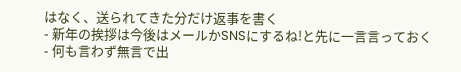はなく、送られてきた分だけ返事を書く
- 新年の挨拶は今後はメールかSNSにするね!と先に一言言っておく
- 何も言わず無言で出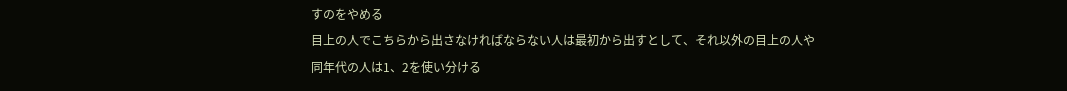すのをやめる
目上の人でこちらから出さなければならない人は最初から出すとして、それ以外の目上の人や同年代の人は1、2を使い分ける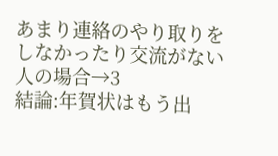あまり連絡のやり取りをしなかったり交流がない人の場合→3
結論:年賀状はもう出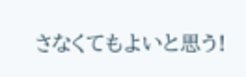さなくてもよいと思う!